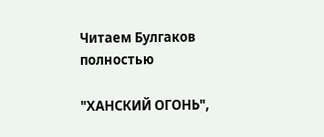Читаем Булгаков полностью

"ХАНСКИЙ ОГОНЬ",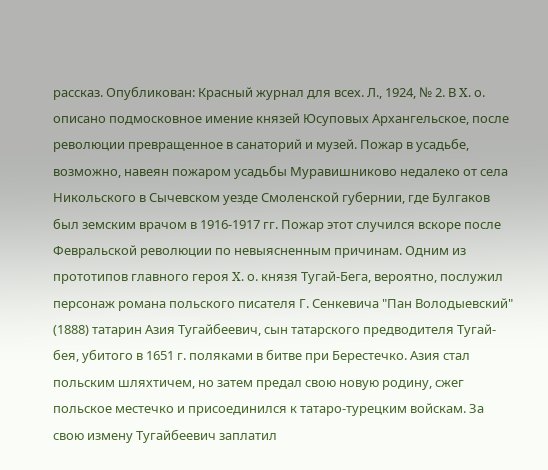рассказ. Опубликован: Красный журнал для всех. Л., 1924, № 2. В X. о. описано подмосковное имение князей Юсуповых Архангельское, после революции превращенное в санаторий и музей. Пожар в усадьбе, возможно, навеян пожаром усадьбы Муравишниково недалеко от села Никольского в Сычевском уезде Смоленской губернии, где Булгаков был земским врачом в 1916-1917 гг. Пожар этот случился вскоре после Февральской революции по невыясненным причинам. Одним из прототипов главного героя X. о. князя Тугай-Бега, вероятно, послужил персонаж романа польского писателя Г. Сенкевича "Пан Володыевский" (1888) татарин Азия Тугайбеевич, сын татарского предводителя Тугай-бея, убитого в 1651 г. поляками в битве при Берестечко. Азия стал польским шляхтичем, но затем предал свою новую родину, сжег польское местечко и присоединился к татаро-турецким войскам. За свою измену Тугайбеевич заплатил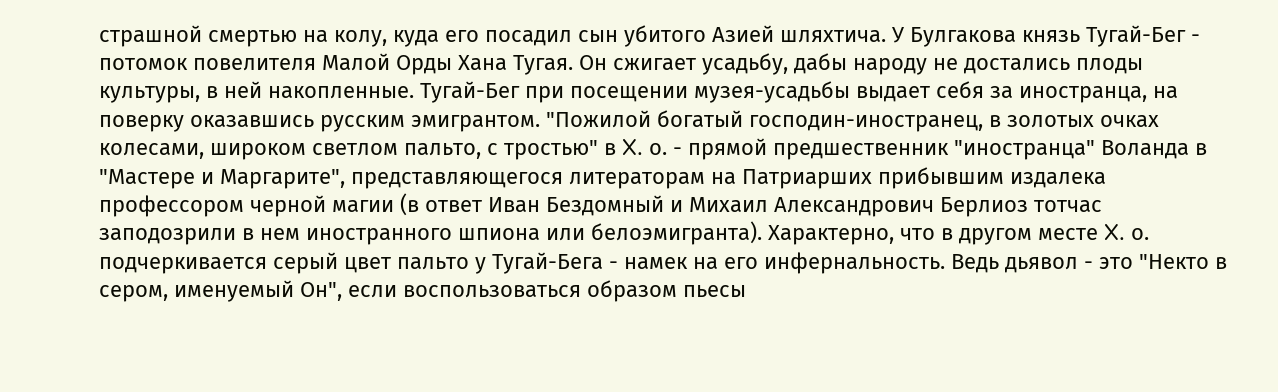страшной смертью на колу, куда его посадил сын убитого Азией шляхтича. У Булгакова князь Тугай-Бег - потомок повелителя Малой Орды Хана Тугая. Он сжигает усадьбу, дабы народу не достались плоды культуры, в ней накопленные. Тугай-Бег при посещении музея-усадьбы выдает себя за иностранца, на поверку оказавшись русским эмигрантом. "Пожилой богатый господин-иностранец, в золотых очках колесами, широком светлом пальто, с тростью" в X. о. - прямой предшественник "иностранца" Воланда в "Мастере и Маргарите", представляющегося литераторам на Патриарших прибывшим издалека профессором черной магии (в ответ Иван Бездомный и Михаил Александрович Берлиоз тотчас заподозрили в нем иностранного шпиона или белоэмигранта). Характерно, что в другом месте X. о. подчеркивается серый цвет пальто у Тугай-Бега - намек на его инфернальность. Ведь дьявол - это "Некто в сером, именуемый Он", если воспользоваться образом пьесы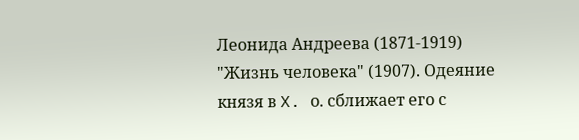Леонида Андреева (1871-1919) "Жизнь человека" (1907). Одеяние князя в X. о. сближает его с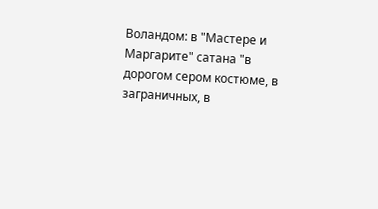Воландом: в "Мастере и Маргарите" сатана "в дорогом сером костюме, в заграничных, в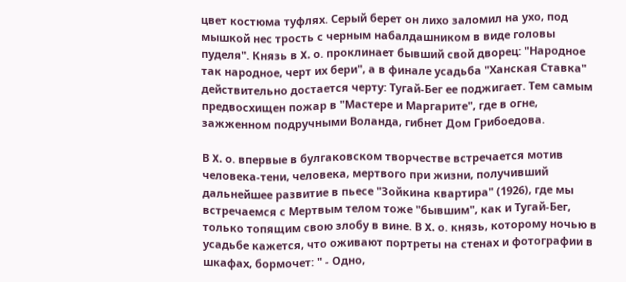цвет костюма туфлях. Серый берет он лихо заломил на ухо, под мышкой нес трость с черным набалдашником в виде головы пуделя". Князь в X. о. проклинает бывший свой дворец: "Народное так народное, черт их бери", а в финале усадьба "Ханская Ставка" действительно достается черту: Тугай-Бег ее поджигает. Тем самым предвосхищен пожар в "Мастере и Маргарите", где в огне, зажженном подручными Воланда, гибнет Дом Грибоедова.

В X. о. впервые в булгаковском творчестве встречается мотив человека-тени, человека, мертвого при жизни, получивший дальнейшее развитие в пьесе "Зойкина квартира" (1926), где мы встречаемся с Мертвым телом тоже "бывшим", как и Тугай-Бег, только топящим свою злобу в вине. В X. о. князь, которому ночью в усадьбе кажется, что оживают портреты на стенах и фотографии в шкафах, бормочет: " - Одно,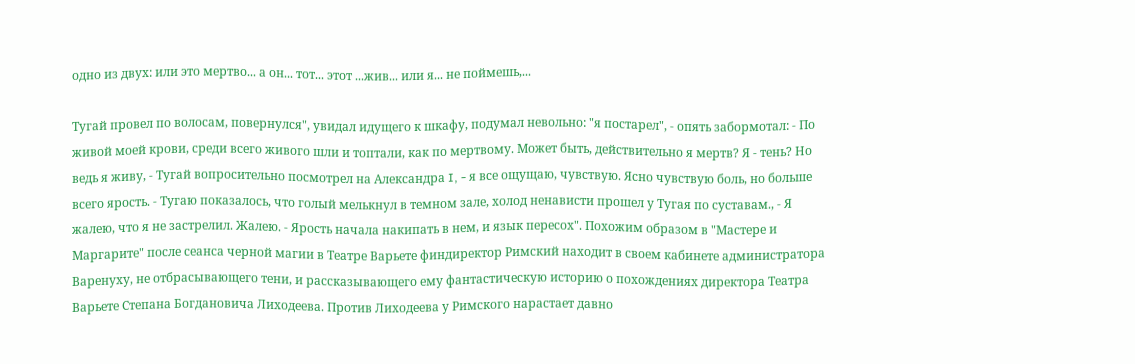одно из двух: или это мертво... а он... тот... этот ...жив... или я... не поймешь,...

Тугай провел по волосам, повернулся", увидал идущего к шкафу, подумал невольно: "я постарел", - опять забормотал: - По живой моей крови, среди всего живого шли и топтали, как по мертвому. Может быть, действительно я мертв? Я - тень? Но ведь я живу, - Тугай вопросительно посмотрел на Александра I, - я все ощущаю, чувствую. Ясно чувствую боль, но больше всего ярость. - Тугаю показалось, что голый мелькнул в темном зале, холод ненависти прошел у Тугая по суставам., - Я жалею, что я не застрелил. Жалею. - Ярость начала накипать в нем, и язык пересох". Похожим образом в "Мастере и Маргарите" после сеанса черной магии в Театре Варьете финдиректор Римский находит в своем кабинете администратора Варенуху, не отбрасывающего тени, и рассказывающего ему фантастическую историю о похождениях директора Театра Варьете Степана Богдановича Лиходеева. Против Лиходеева у Римского нарастает давно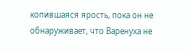копившаяся ярость, пока он не обнаруживает, что Варенуха не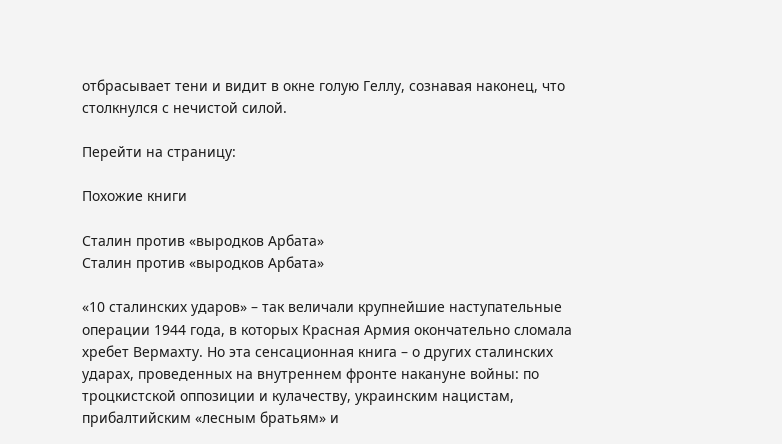отбрасывает тени и видит в окне голую Геллу, сознавая наконец, что столкнулся с нечистой силой.

Перейти на страницу:

Похожие книги

Сталин против «выродков Арбата»
Сталин против «выродков Арбата»

«10 сталинских ударов» – так величали крупнейшие наступательные операции 1944 года, в которых Красная Армия окончательно сломала хребет Вермахту. Но эта сенсационная книга – о других сталинских ударах, проведенных на внутреннем фронте накануне войны: по троцкистской оппозиции и кулачеству, украинским нацистам, прибалтийским «лесным братьям» и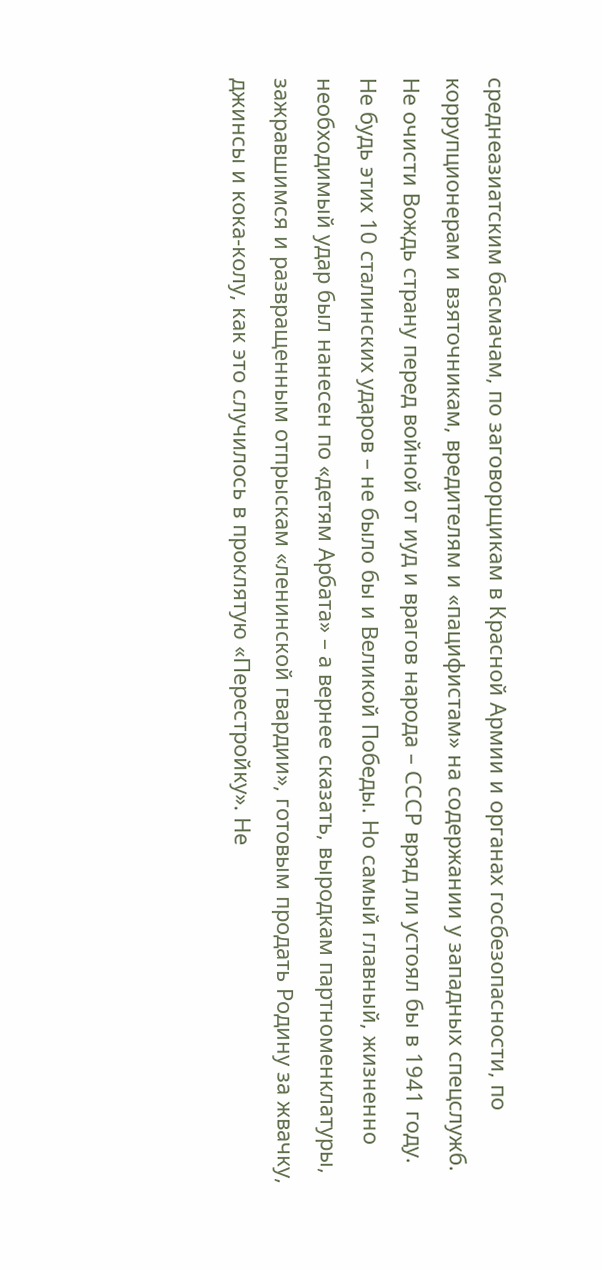среднеазиатским басмачам, по заговорщикам в Красной Армии и органах госбезопасности, по коррупционерам и взяточникам, вредителям и «пацифистам» на содержании у западных спецслужб. Не очисти Вождь страну перед войной от иуд и врагов народа – СССР вряд ли устоял бы в 1941 году. Не будь этих 10 сталинских ударов – не было бы и Великой Победы. Но самый главный, жизненно необходимый удар был нанесен по «детям Арбата» – а вернее сказать, выродкам партноменклатуры, зажравшимся и развращенным отпрыскам «ленинской гвардии», готовым продать Родину за жвачку, джинсы и кока-колу, как это случилось в проклятую «Перестройку». Не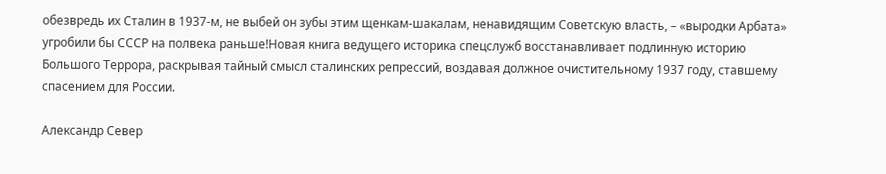обезвредь их Сталин в 1937-м, не выбей он зубы этим щенкам-шакалам, ненавидящим Советскую власть, – «выродки Арбата» угробили бы СССР на полвека раньше!Новая книга ведущего историка спецслужб восстанавливает подлинную историю Большого Террора, раскрывая тайный смысл сталинских репрессий, воздавая должное очистительному 1937 году, ставшему спасением для России.

Александр Север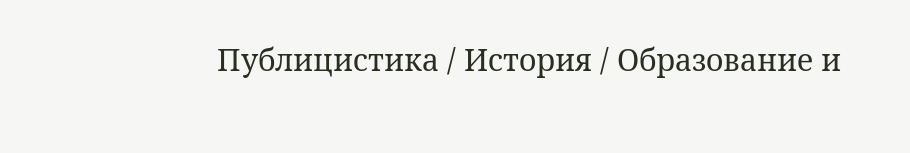Публицистика / История / Образование и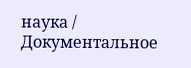наука / Документальное